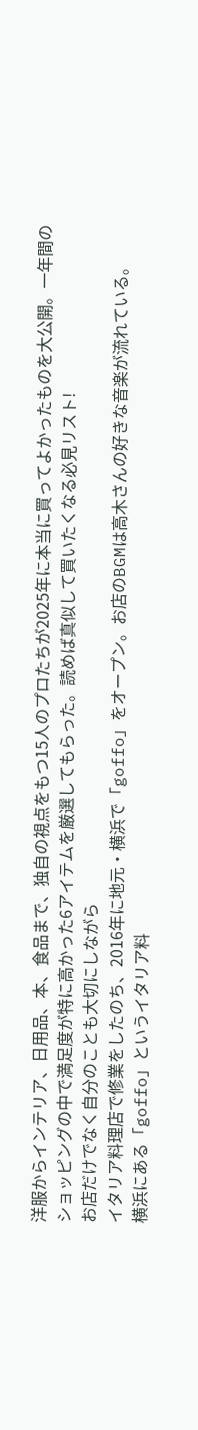洋服からインテリア、日用品、本、食品まで、独自の視点をもつ15人のプロたちが2025年に本当に買ってよかったものを大公開。一年間のショッピングの中で満足度が特に高かった6アイテムを厳選してもらった。読めば真似して買いたくなる必見リスト!
お店だけでなく自分のことも大切にしながら
イタリア料理店で修業をしたのち、2016年に地元・横浜で「goffo」をオープン。お店のBGMは高木さんの好きな音楽が流れている。
横浜にある「goffo」というイタリア料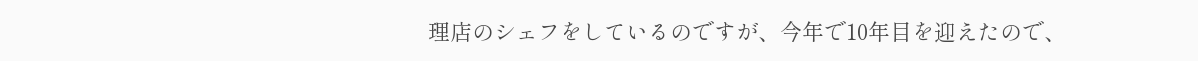理店のシェフをしているのですが、今年で10年目を迎えたので、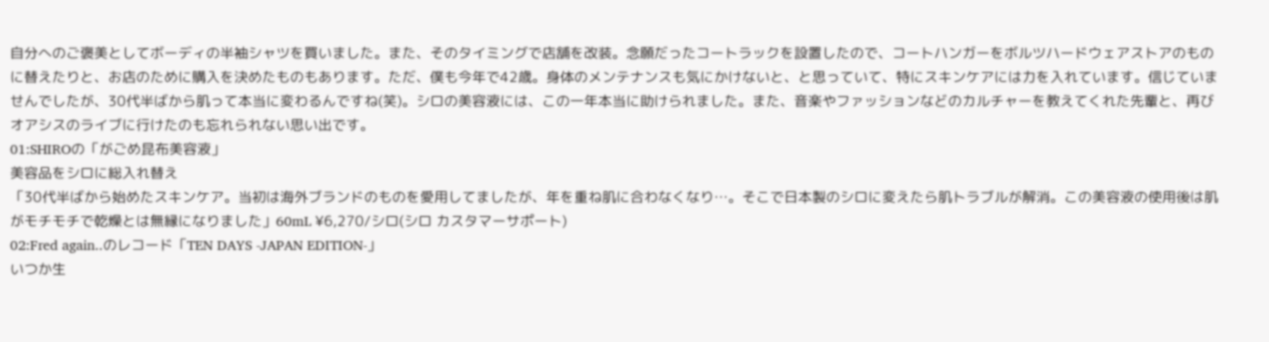自分へのご褒美としてボーディの半袖シャツを買いました。また、そのタイミングで店舗を改装。念願だったコートラックを設置したので、コートハンガーをボルツハードウェアストアのものに替えたりと、お店のために購入を決めたものもあります。ただ、僕も今年で42歳。身体のメンテナンスも気にかけないと、と思っていて、特にスキンケアには力を入れています。信じていませんでしたが、30代半ばから肌って本当に変わるんですね(笑)。シロの美容液には、この一年本当に助けられました。また、音楽やファッションなどのカルチャーを教えてくれた先輩と、再びオアシスのライブに行けたのも忘れられない思い出です。
01:SHIROの「がごめ昆布美容液」
美容品をシロに総入れ替え
「30代半ばから始めたスキンケア。当初は海外ブランドのものを愛用してましたが、年を重ね肌に合わなくなり…。そこで日本製のシロに変えたら肌トラブルが解消。この美容液の使用後は肌がモチモチで乾燥とは無縁になりました」60mL ¥6,270/シロ(シロ カスタマーサポート)
02:Fred again..のレコード「TEN DAYS -JAPAN EDITION-」
いつか生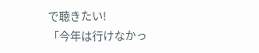で聴きたい!
「今年は行けなかっ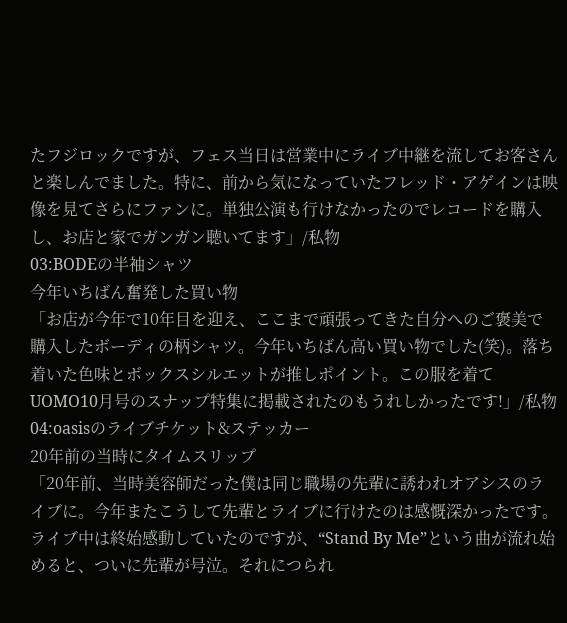たフジロックですが、フェス当日は営業中にライブ中継を流してお客さんと楽しんでました。特に、前から気になっていたフレッド・アゲインは映像を見てさらにファンに。単独公演も行けなかったのでレコードを購入し、お店と家でガンガン聴いてます」/私物
03:BODEの半袖シャツ
今年いちばん奮発した買い物
「お店が今年で10年目を迎え、ここまで頑張ってきた自分へのご褒美で購入したボーディの柄シャツ。今年いちばん高い買い物でした(笑)。落ち着いた色味とボックスシルエットが推しポイント。この服を着てUOMO10月号のスナップ特集に掲載されたのもうれしかったです!」/私物
04:oasisのライブチケット&ステッカー
20年前の当時にタイムスリップ
「20年前、当時美容師だった僕は同じ職場の先輩に誘われオアシスのライブに。今年またこうして先輩とライブに行けたのは感慨深かったです。ライブ中は終始感動していたのですが、“Stand By Me”という曲が流れ始めると、ついに先輩が号泣。それにつられ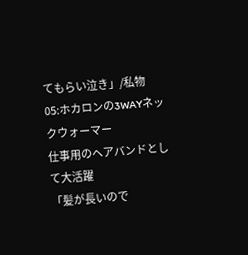てもらい泣き」/私物
05:ホカロンの3WAYネックウォーマー
仕事用のヘアバンドとして大活躍
「髪が長いので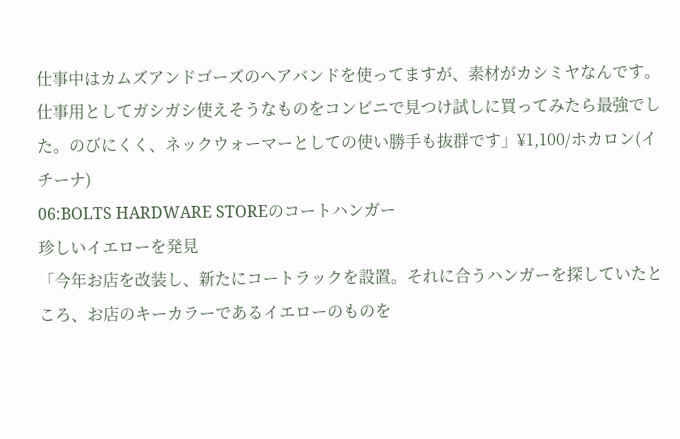仕事中はカムズアンドゴーズのヘアバンドを使ってますが、素材がカシミヤなんです。仕事用としてガシガシ使えそうなものをコンビニで見つけ試しに買ってみたら最強でした。のびにくく、ネックウォーマーとしての使い勝手も抜群です」¥1,100/ホカロン(イチーナ)
06:BOLTS HARDWARE STOREのコートハンガー
珍しいイエローを発見
「今年お店を改装し、新たにコートラックを設置。それに合うハンガーを探していたところ、お店のキーカラーであるイエローのものを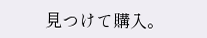見つけて購入。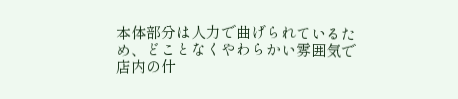本体部分は人力で曲げられているため、どことなくやわらかい雰囲気で店内の什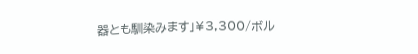器とも馴染みます」¥3,300/ボル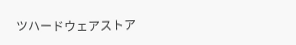ツハードウェアストア